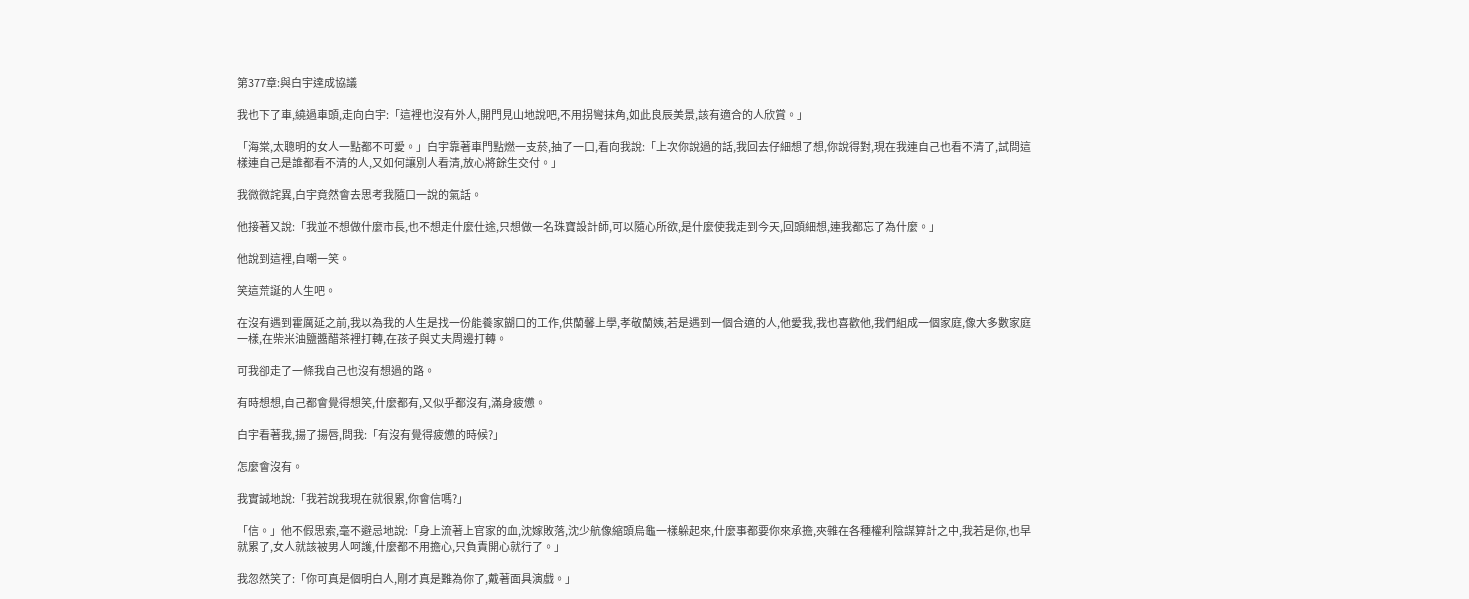第377章:與白宇達成協議

我也下了車,繞過車頭,走向白宇:「這裡也沒有外人,開門見山地說吧,不用拐彎抹角,如此良辰美景,該有適合的人欣賞。」

「海棠,太聰明的女人一點都不可愛。」白宇靠著車門點燃一支菸,抽了一口,看向我說:「上次你說過的話,我回去仔細想了想,你說得對,現在我連自己也看不清了,試問這樣連自己是誰都看不清的人,又如何讓別人看清,放心將餘生交付。」

我微微詫異,白宇竟然會去思考我隨口一說的氣話。

他接著又說:「我並不想做什麼市長,也不想走什麼仕途,只想做一名珠寶設計師,可以隨心所欲,是什麼使我走到今天,回頭細想,連我都忘了為什麼。」

他說到這裡,自嘲一笑。

笑這荒誕的人生吧。

在沒有遇到霍厲延之前,我以為我的人生是找一份能養家餬口的工作,供蘭馨上學,孝敬蘭姨,若是遇到一個合適的人,他愛我,我也喜歡他,我們組成一個家庭,像大多數家庭一樣,在柴米油鹽醬醋茶裡打轉,在孩子與丈夫周邊打轉。

可我卻走了一條我自己也沒有想過的路。

有時想想,自己都會覺得想笑,什麼都有,又似乎都沒有,滿身疲憊。

白宇看著我,揚了揚唇,問我:「有沒有覺得疲憊的時候?」

怎麼會沒有。

我實誠地說:「我若說我現在就很累,你會信嗎?」

「信。」他不假思索,毫不避忌地說:「身上流著上官家的血,沈嫁敗落,沈少航像縮頭烏龜一樣躲起來,什麼事都要你來承擔,夾雜在各種權利陰謀算計之中,我若是你,也早就累了,女人就該被男人呵護,什麼都不用擔心,只負責開心就行了。」

我忽然笑了:「你可真是個明白人,剛才真是難為你了,戴著面具演戲。」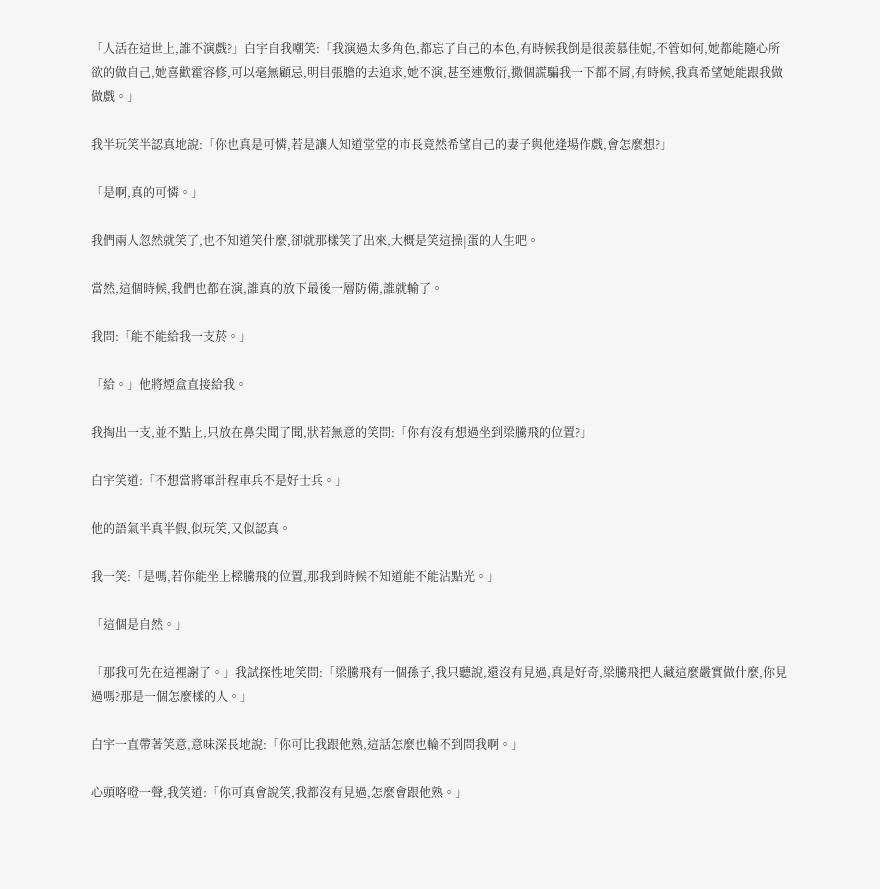「人活在這世上,誰不演戲?」白宇自我嘲笑:「我演過太多角色,都忘了自己的本色,有時候我倒是很羨慕佳妮,不管如何,她都能隨心所欲的做自己,她喜歡霍容修,可以毫無顧忌,明目張膽的去追求,她不演,甚至連敷衍,撒個謊騙我一下都不屑,有時候,我真希望她能跟我做做戲。」

我半玩笑半認真地說:「你也真是可憐,若是讓人知道堂堂的市長竟然希望自己的妻子與他逢場作戲,會怎麼想?」

「是啊,真的可憐。」

我們兩人忽然就笑了,也不知道笑什麼,卻就那樣笑了出來,大概是笑這操|蛋的人生吧。

當然,這個時候,我們也都在演,誰真的放下最後一層防備,誰就輸了。

我問:「能不能給我一支菸。」

「給。」他將煙盒直接給我。

我掏出一支,並不點上,只放在鼻尖聞了聞,狀若無意的笑問:「你有沒有想過坐到梁騰飛的位置?」

白宇笑道:「不想當將軍計程車兵不是好士兵。」

他的語氣半真半假,似玩笑,又似認真。

我一笑:「是嗎,若你能坐上樑騰飛的位置,那我到時候不知道能不能沾點光。」

「這個是自然。」

「那我可先在這裡謝了。」我試探性地笑問:「梁騰飛有一個孫子,我只聽說,還沒有見過,真是好奇,梁騰飛把人藏這麼嚴實做什麼,你見過嗎?那是一個怎麼樣的人。」

白宇一直帶著笑意,意味深長地說:「你可比我跟他熟,這話怎麼也輪不到問我啊。」

心頭咯噔一聲,我笑道:「你可真會說笑,我都沒有見過,怎麼會跟他熟。」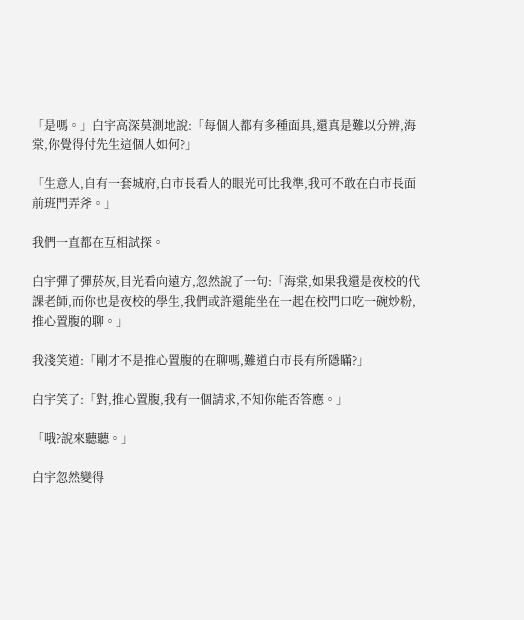「是嗎。」白宇高深莫測地說:「每個人都有多種面具,還真是難以分辨,海棠,你覺得付先生這個人如何?」

「生意人,自有一套城府,白市長看人的眼光可比我準,我可不敢在白市長面前班門弄斧。」

我們一直都在互相試探。

白宇彈了彈菸灰,目光看向遠方,忽然說了一句:「海棠,如果我還是夜校的代課老師,而你也是夜校的學生,我們或許還能坐在一起在校門口吃一碗炒粉,推心置腹的聊。」

我淺笑道:「剛才不是推心置腹的在聊嗎,難道白市長有所隱瞞?」

白宇笑了:「對,推心置腹,我有一個請求,不知你能否答應。」

「哦?說來聽聽。」

白宇忽然變得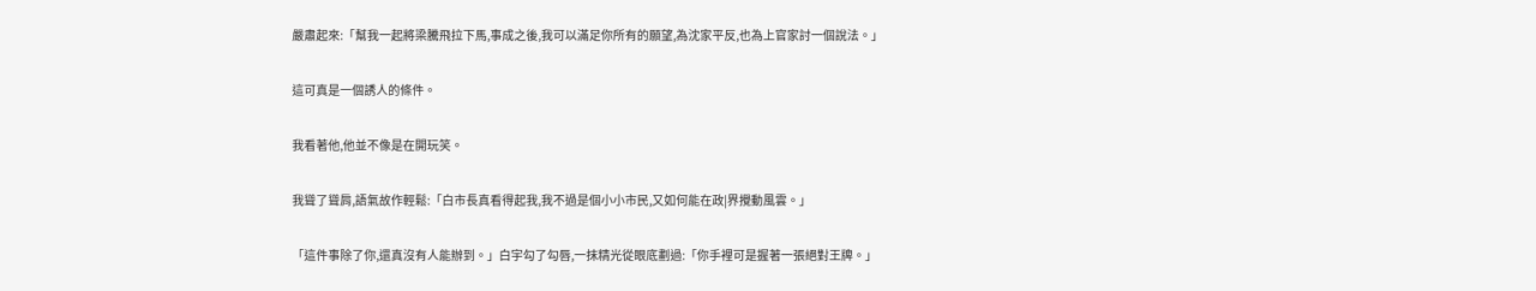嚴肅起來:「幫我一起將梁騰飛拉下馬,事成之後,我可以滿足你所有的願望,為沈家平反,也為上官家討一個說法。」

這可真是一個誘人的條件。

我看著他,他並不像是在開玩笑。

我聳了聳肩,語氣故作輕鬆:「白市長真看得起我,我不過是個小小市民,又如何能在政|界攪動風雲。」

「這件事除了你,還真沒有人能辦到。」白宇勾了勾唇,一抹精光從眼底劃過:「你手裡可是握著一張絕對王牌。」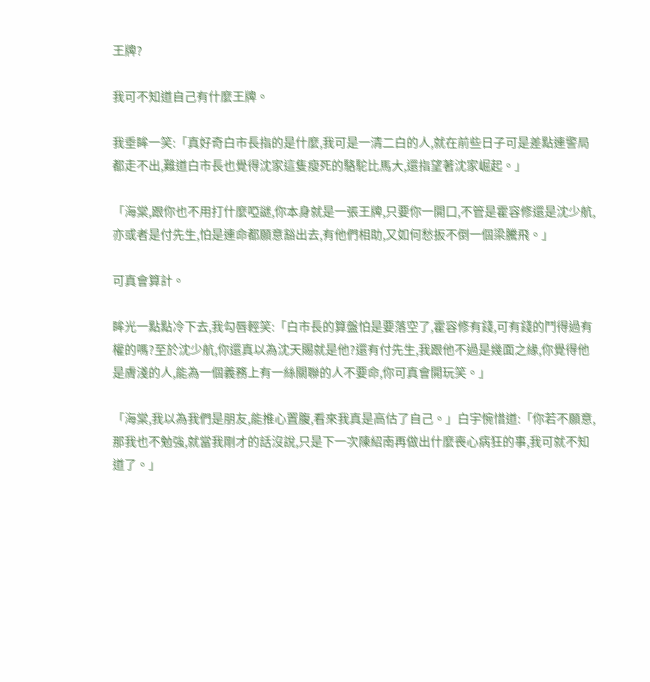王牌?

我可不知道自己有什麼王牌。

我垂眸一笑:「真好奇白市長指的是什麼,我可是一清二白的人,就在前些日子可是差點連警局都走不出,難道白市長也覺得沈家這隻瘦死的駱駝比馬大,還指望著沈家崛起。」

「海棠,跟你也不用打什麼啞謎,你本身就是一張王牌,只要你一開口,不管是霍容修還是沈少航,亦或者是付先生,怕是連命都願意豁出去,有他們相助,又如何愁扳不倒一個梁騰飛。」

可真會算計。

眸光一點點冷下去,我勾唇輕笑:「白市長的算盤怕是要落空了,霍容修有錢,可有錢的鬥得過有權的嗎?至於沈少航,你還真以為沈天賜就是他?還有付先生,我跟他不過是幾面之緣,你覺得他是膚淺的人,能為一個義務上有一絲關聯的人不要命,你可真會開玩笑。」

「海棠,我以為我們是朋友,能推心置腹,看來我真是高估了自己。」白宇惋惜道:「你若不願意,那我也不勉強,就當我剛才的話沒說,只是下一次陳紹南再做出什麼喪心病狂的事,我可就不知道了。」